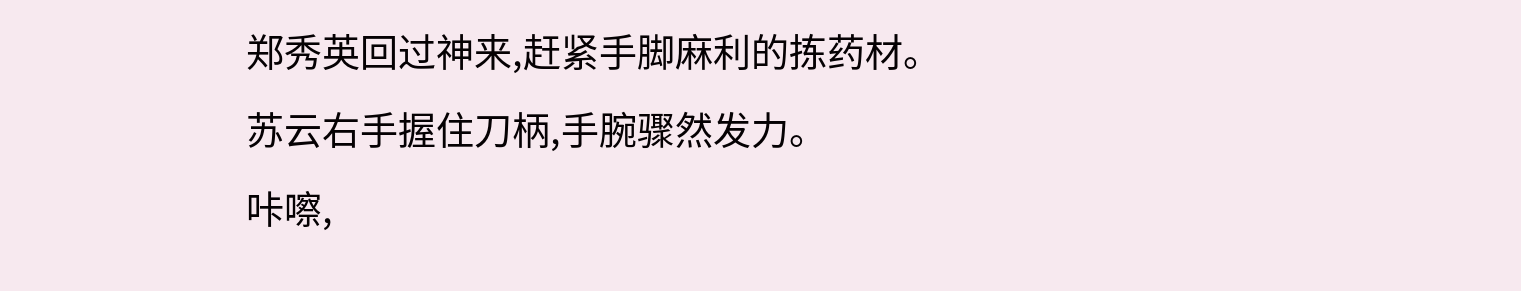郑秀英回过神来,赶紧手脚麻利的拣药材。
苏云右手握住刀柄,手腕骤然发力。
咔嚓,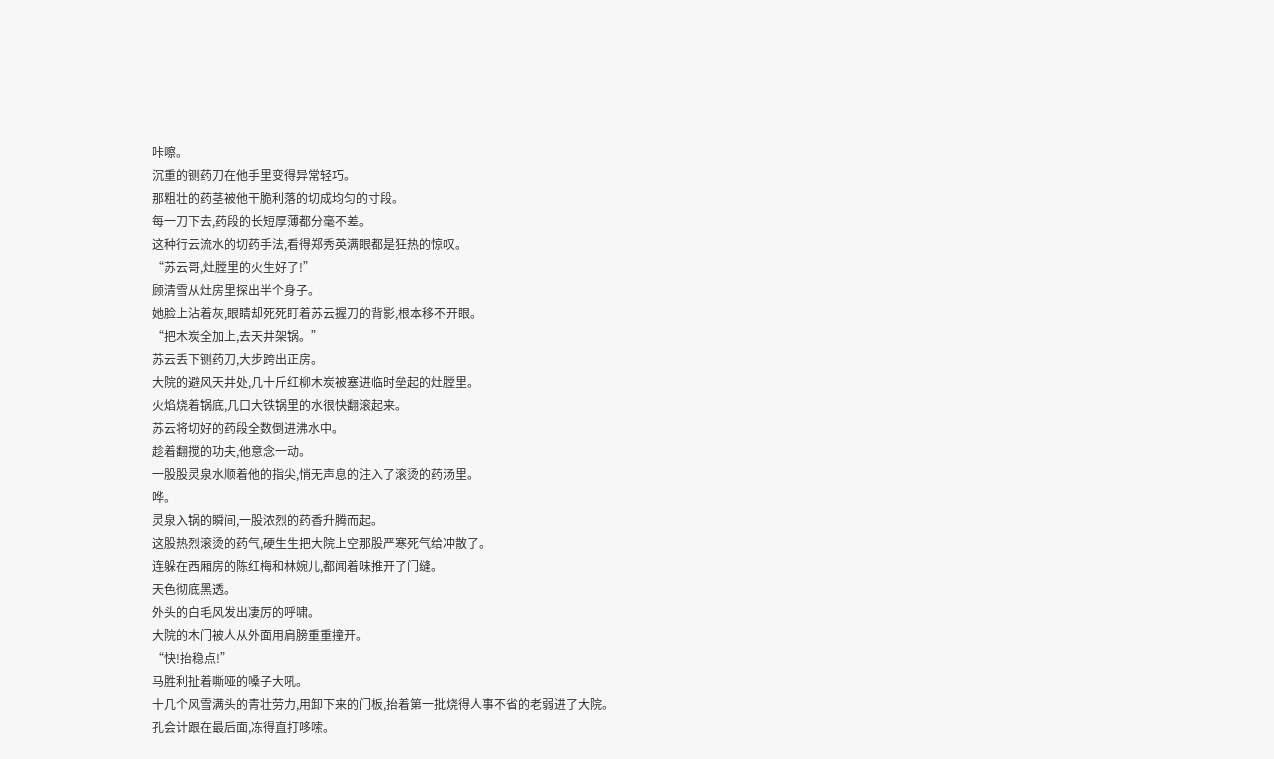咔嚓。
沉重的铡药刀在他手里变得异常轻巧。
那粗壮的药茎被他干脆利落的切成均匀的寸段。
每一刀下去,药段的长短厚薄都分毫不差。
这种行云流水的切药手法,看得郑秀英满眼都是狂热的惊叹。
“苏云哥,灶膛里的火生好了!”
顾清雪从灶房里探出半个身子。
她脸上沾着灰,眼睛却死死盯着苏云握刀的背影,根本移不开眼。
“把木炭全加上,去天井架锅。”
苏云丢下铡药刀,大步跨出正房。
大院的避风天井处,几十斤红柳木炭被塞进临时垒起的灶膛里。
火焰烧着锅底,几口大铁锅里的水很快翻滚起来。
苏云将切好的药段全数倒进沸水中。
趁着翻搅的功夫,他意念一动。
一股股灵泉水顺着他的指尖,悄无声息的注入了滚烫的药汤里。
哗。
灵泉入锅的瞬间,一股浓烈的药香升腾而起。
这股热烈滚烫的药气,硬生生把大院上空那股严寒死气给冲散了。
连躲在西厢房的陈红梅和林婉儿,都闻着味推开了门缝。
天色彻底黑透。
外头的白毛风发出凄厉的呼啸。
大院的木门被人从外面用肩膀重重撞开。
“快!抬稳点!”
马胜利扯着嘶哑的嗓子大吼。
十几个风雪满头的青壮劳力,用卸下来的门板,抬着第一批烧得人事不省的老弱进了大院。
孔会计跟在最后面,冻得直打哆嗦。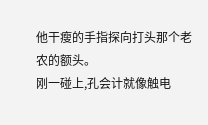他干瘦的手指探向打头那个老农的额头。
刚一碰上,孔会计就像触电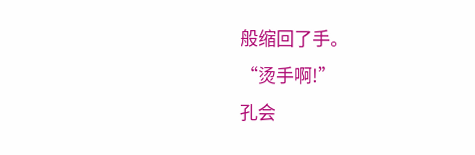般缩回了手。
“烫手啊!”
孔会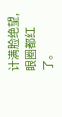计满脸绝望,眼圈都红了。